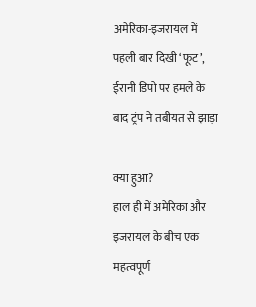अमेरिका-इजरायल में पहली बार दिखी ‘फूट’, ईरानी डिपो पर हमले के बाद ट्रंप ने तबीयत से झाड़ा

क्या हुआ?
हाल ही में अमेरिका और इजरायल के बीच एक महत्वपूर्ण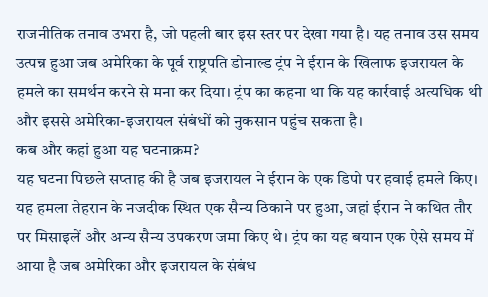राजनीतिक तनाव उभरा है, जो पहली बार इस स्तर पर देखा गया है। यह तनाव उस समय उत्पन्न हुआ जब अमेरिका के पूर्व राष्ट्रपति डोनाल्ड ट्रंप ने ईरान के खिलाफ इजरायल के हमले का समर्थन करने से मना कर दिया। ट्रंप का कहना था कि यह कार्रवाई अत्यधिक थी और इससे अमेरिका-इजरायल संबंधों को नुकसान पहुंच सकता है।
कब और कहां हुआ यह घटनाक्रम?
यह घटना पिछले सप्ताह की है जब इजरायल ने ईरान के एक डिपो पर हवाई हमले किए। यह हमला तेहरान के नजदीक स्थित एक सैन्य ठिकाने पर हुआ, जहां ईरान ने कथित तौर पर मिसाइलें और अन्य सैन्य उपकरण जमा किए थे। ट्रंप का यह बयान एक ऐसे समय में आया है जब अमेरिका और इजरायल के संबंध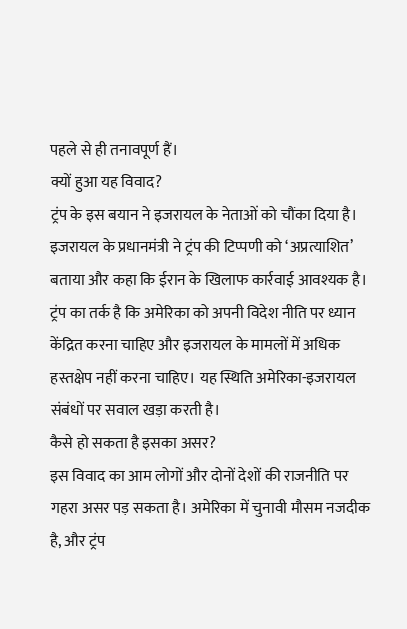पहले से ही तनावपूर्ण हैं।
क्यों हुआ यह विवाद?
ट्रंप के इस बयान ने इजरायल के नेताओं को चौंका दिया है। इजरायल के प्रधानमंत्री ने ट्रंप की टिप्पणी को ‘अप्रत्याशित’ बताया और कहा कि ईरान के खिलाफ कार्रवाई आवश्यक है। ट्रंप का तर्क है कि अमेरिका को अपनी विदेश नीति पर ध्यान केंद्रित करना चाहिए और इजरायल के मामलों में अधिक हस्तक्षेप नहीं करना चाहिए। यह स्थिति अमेरिका-इजरायल संबंधों पर सवाल खड़ा करती है।
कैसे हो सकता है इसका असर?
इस विवाद का आम लोगों और दोनों देशों की राजनीति पर गहरा असर पड़ सकता है। अमेरिका में चुनावी मौसम नजदीक है, और ट्रंप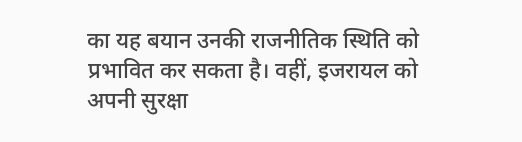का यह बयान उनकी राजनीतिक स्थिति को प्रभावित कर सकता है। वहीं, इजरायल को अपनी सुरक्षा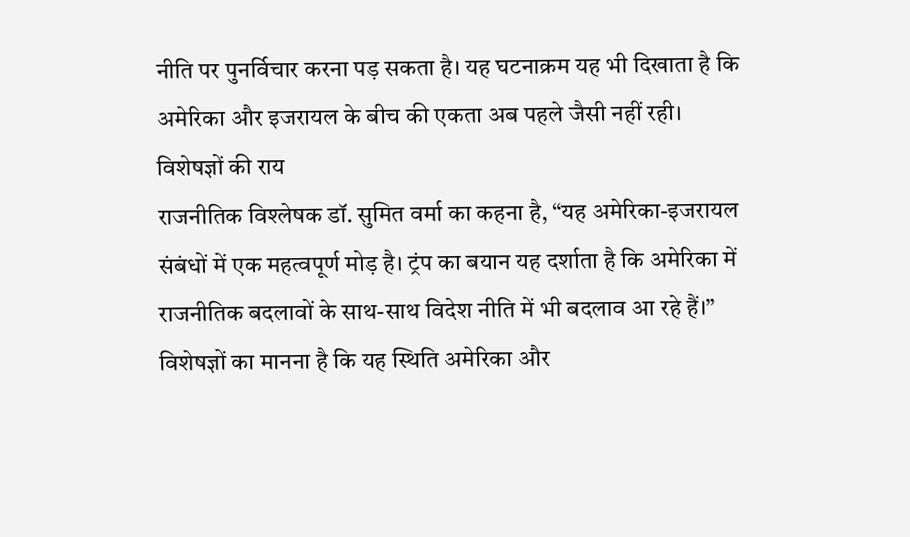नीति पर पुनर्विचार करना पड़ सकता है। यह घटनाक्रम यह भी दिखाता है कि अमेरिका और इजरायल के बीच की एकता अब पहले जैसी नहीं रही।
विशेषज्ञों की राय
राजनीतिक विश्लेषक डॉ. सुमित वर्मा का कहना है, “यह अमेरिका-इजरायल संबंधों में एक महत्वपूर्ण मोड़ है। ट्रंप का बयान यह दर्शाता है कि अमेरिका में राजनीतिक बदलावों के साथ-साथ विदेश नीति में भी बदलाव आ रहे हैं।” विशेषज्ञों का मानना है कि यह स्थिति अमेरिका और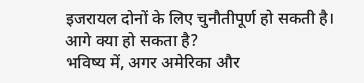इजरायल दोनों के लिए चुनौतीपूर्ण हो सकती है।
आगे क्या हो सकता है?
भविष्य में, अगर अमेरिका और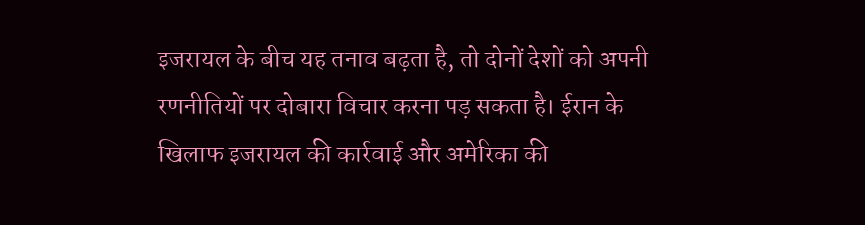इजरायल के बीच यह तनाव बढ़ता है, तो दोनों देशों को अपनी रणनीतियों पर दोबारा विचार करना पड़ सकता है। ईरान के खिलाफ इजरायल की कार्रवाई और अमेरिका की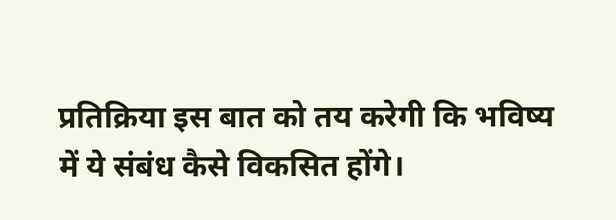प्रतिक्रिया इस बात को तय करेगी कि भविष्य में ये संबंध कैसे विकसित होंगे।